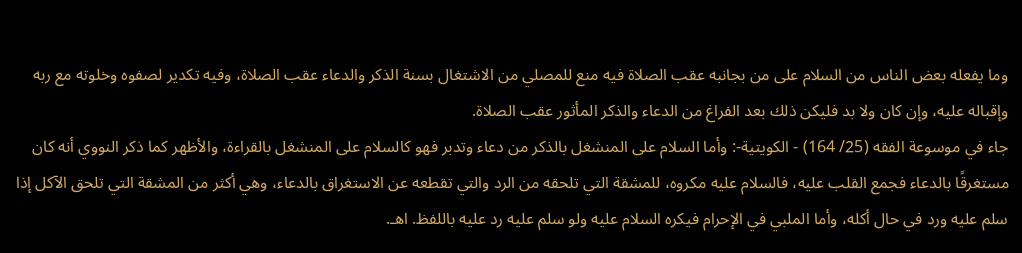وما يفعله بعض الناس من السلام على من بجانبه عقب الصلاة فيه منع للمصلي من الاشتغال بسنة الذكر والدعاء عقب الصلاة، وفيه تكدير لصفوه وخلوته مع ربه وإقباله عليه، وإن كان ولا بد فليكن ذلك بعد الفراغ من الدعاء والذكر المأثور عقب الصلاة.
جاء في موسوعة الفقه (25/ 164) - الكويتية-: وأما السلام على المنشغل بالذكر من دعاء وتدبر فهو كالسلام على المنشغل بالقراءة، والأظهر كما ذكر النووي أنه كان مستغرقًا بالدعاء فجمع القلب عليه، فالسلام عليه مكروه، للمشقة التي تلحقه من الرد والتي تقطعه عن الاستغراق بالدعاء، وهي أكثر من المشقة التي تلحق الآكل إذا سلم عليه ورد في حال أكله، وأما الملبي في الإحرام فيكره السلام عليه ولو سلم عليه رد عليه باللفظ. اهـ.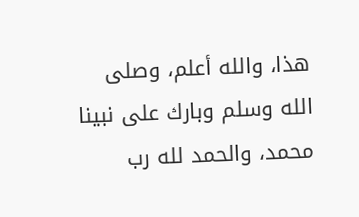هذا، والله أعلم، وصلى الله وسلم وبارك على نبينا محمد، والحمد لله رب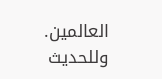العالمين.
وللحديث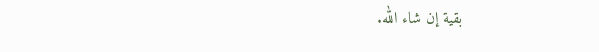بقية إن شاء الله.